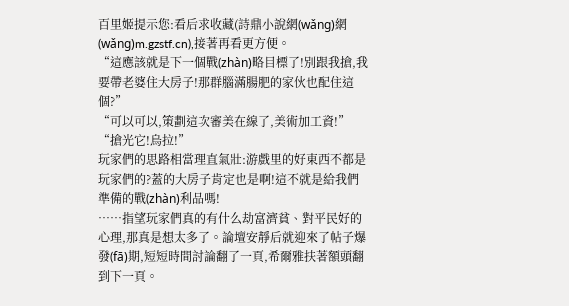百里姬提示您:看后求收藏(詩鼎小說網(wǎng)網(wǎng)m.gzstf.cn),接著再看更方便。
“這應該就是下一個戰(zhàn)略目標了!別跟我搶,我要帶老婆住大房子!那群腦滿腸肥的家伙也配住這個?”
“可以可以,策劃這次審美在線了,美術加工資!”
“搶光它!烏拉!”
玩家們的思路相當理直氣壯:游戲里的好東西不都是玩家們的?蓋的大房子肯定也是啊!這不就是給我們準備的戰(zhàn)利品嗎!
……指望玩家們真的有什么劫富濟貧、對平民好的心理,那真是想太多了。論壇安靜后就迎來了帖子爆發(fā)期,短短時間討論翻了一頁,希爾雅扶著額頭翻到下一頁。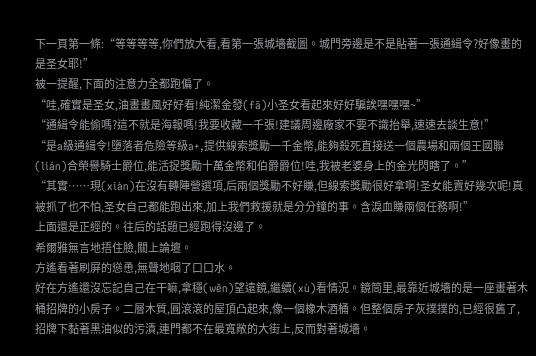下一頁第一條:“等等等等,你們放大看,看第一張城墻截圖。城門旁邊是不是貼著一張通緝令?好像畫的是圣女耶!”
被一提醒,下面的注意力全都跑偏了。
“哇,確實是圣女,油畫畫風好好看!純潔金發(fā)小圣女看起來好好騙誒嘿嘿嘿~”
“通緝令能偷嗎?這不就是海報嗎!我要收藏一千張!建議周邊廠家不要不識抬舉,速速去談生意!”
“是a級通緝令!墮落者危險等級a+,提供線索獎勵一千金幣,能夠殺死直接送一個農場和兩個王國聯(lián)合榮譽騎士爵位,能活捉獎勵十萬金幣和伯爵爵位!哇,我被老婆身上的金光閃瞎了。”
“其實……現(xiàn)在沒有轉陣營選項,后兩個獎勵不好賺,但線索獎勵很好拿啊!圣女能賣好幾次呢!真被抓了也不怕,圣女自己都能跑出來,加上我們救援就是分分鐘的事。含淚血賺兩個任務啊!”
上面還是正經的。往后的話題已經跑得沒邊了。
希爾雅無言地捂住臉,關上論壇。
方遙看著刷屏的慫恿,無聲地咽了口口水。
好在方遙還沒忘記自己在干嘛,拿穩(wěn)望遠鏡,繼續(xù)看情況。鏡筒里,最靠近城墻的是一座畫著木桶招牌的小房子。二層木質,圓滾滾的屋頂凸起來,像一個橡木酒桶。但整個房子灰撲撲的,已經很舊了,招牌下黏著黑油似的污漬,連門都不在最寬敞的大街上,反而對著城墻。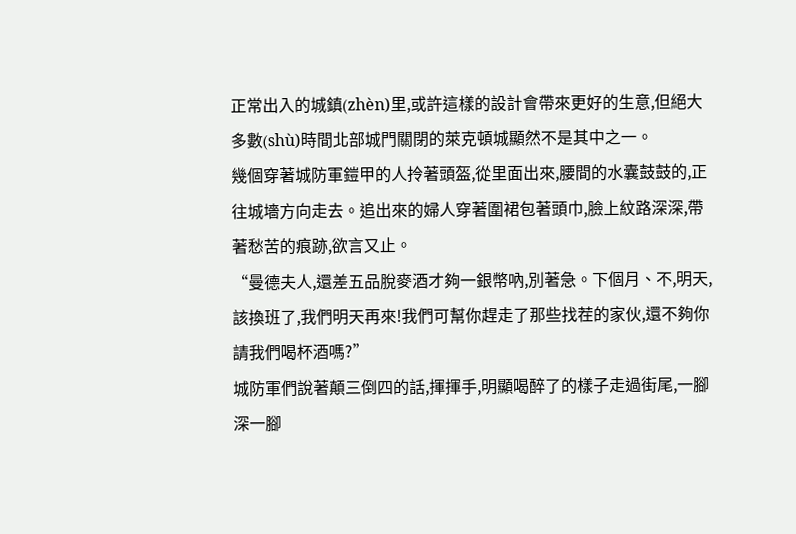正常出入的城鎮(zhèn)里,或許這樣的設計會帶來更好的生意,但絕大多數(shù)時間北部城門關閉的萊克頓城顯然不是其中之一。
幾個穿著城防軍鎧甲的人拎著頭盔,從里面出來,腰間的水囊鼓鼓的,正往城墻方向走去。追出來的婦人穿著圍裙包著頭巾,臉上紋路深深,帶著愁苦的痕跡,欲言又止。
“曼德夫人,還差五品脫麥酒才夠一銀幣吶,別著急。下個月、不,明天,該換班了,我們明天再來!我們可幫你趕走了那些找茬的家伙,還不夠你請我們喝杯酒嗎?”
城防軍們說著顛三倒四的話,揮揮手,明顯喝醉了的樣子走過街尾,一腳深一腳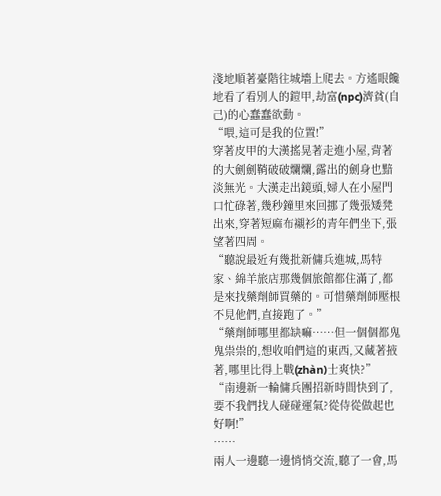淺地順著臺階往城墻上爬去。方遙眼饞地看了看別人的鎧甲,劫富(npc)濟貧(自己)的心蠢蠢欲動。
“喂,這可是我的位置!”
穿著皮甲的大漢搖晃著走進小屋,背著的大劍劍鞘破破爛爛,露出的劍身也黯淡無光。大漢走出鏡頭,婦人在小屋門口忙碌著,幾秒鐘里來回挪了幾張矮凳出來,穿著短麻布襯衫的青年們坐下,張望著四周。
“聽說最近有幾批新傭兵進城,馬特家、綿羊旅店那幾個旅館都住滿了,都是來找藥劑師買藥的。可惜藥劑師壓根不見他們,直接跑了。”
“藥劑師哪里都缺嘛……但一個個都鬼鬼祟祟的,想收咱們這的東西,又藏著掖著,哪里比得上戰(zhàn)士爽快?”
“南邊新一輪傭兵團招新時間快到了,要不我們找人碰碰運氣?從侍從做起也好啊!”
……
兩人一邊聽一邊悄悄交流,聽了一會,馬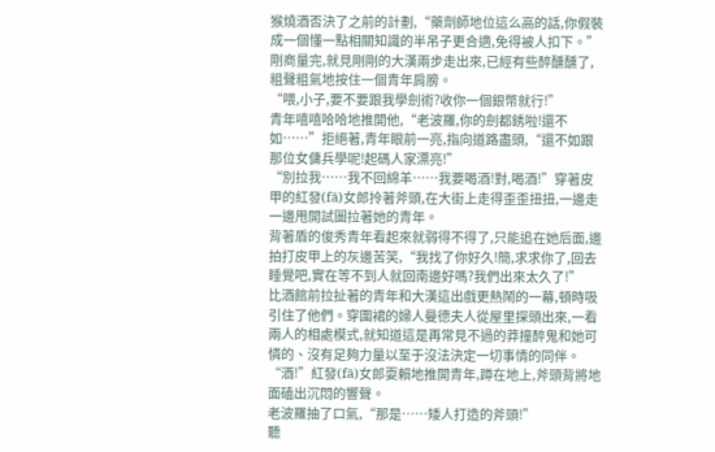猴燒酒否決了之前的計劃,“藥劑師地位這么高的話,你假裝成一個懂一點相關知識的半吊子更合適,免得被人扣下。”
剛商量完,就見剛剛的大漢兩步走出來,已經有些醉醺醺了,粗聲粗氣地按住一個青年肩膀。
“喂,小子,要不要跟我學劍術?收你一個銀幣就行!”
青年嘻嘻哈哈地推開他,“老波羅,你的劍都銹啦!還不如……”拒絕著,青年眼前一亮,指向道路盡頭,“還不如跟那位女傭兵學呢!起碼人家漂亮!”
“別拉我……我不回綿羊……我要喝酒!對,喝酒!”穿著皮甲的紅發(fā)女郎拎著斧頭,在大街上走得歪歪扭扭,一邊走一邊甩開試圖拉著她的青年。
背著盾的俊秀青年看起來就弱得不得了,只能追在她后面,邊拍打皮甲上的灰邊苦笑,“我找了你好久!簡,求求你了,回去睡覺吧,實在等不到人就回南邊好嗎?我們出來太久了!”
比酒館前拉扯著的青年和大漢這出戲更熱鬧的一幕,頓時吸引住了他們。穿圍裙的婦人曼德夫人從屋里探頭出來,一看兩人的相處模式,就知道這是再常見不過的莽撞醉鬼和她可憐的、沒有足夠力量以至于沒法決定一切事情的同伴。
“酒!”紅發(fā)女郎耍賴地推開青年,蹲在地上,斧頭背將地面磕出沉悶的響聲。
老波羅抽了口氣,“那是……矮人打造的斧頭!”
聽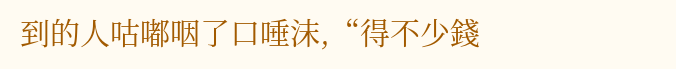到的人咕嘟咽了口唾沫,“得不少錢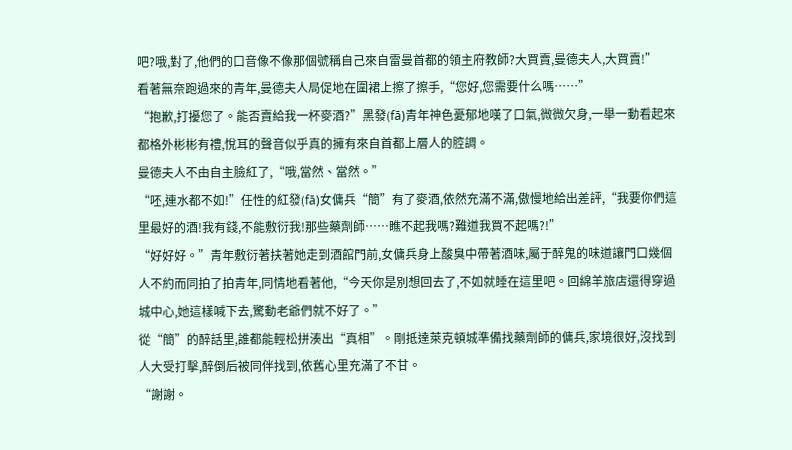吧?哦,對了,他們的口音像不像那個號稱自己來自雷曼首都的領主府教師?大買賣,曼德夫人,大買賣!”
看著無奈跑過來的青年,曼德夫人局促地在圍裙上擦了擦手,“您好,您需要什么嗎……”
“抱歉,打擾您了。能否賣給我一杯麥酒?”黑發(fā)青年神色憂郁地嘆了口氣,微微欠身,一舉一動看起來都格外彬彬有禮,悅耳的聲音似乎真的擁有來自首都上層人的腔調。
曼德夫人不由自主臉紅了,“哦,當然、當然。”
“呸,連水都不如!”任性的紅發(fā)女傭兵“簡”有了麥酒,依然充滿不滿,傲慢地給出差評,“我要你們這里最好的酒!我有錢,不能敷衍我!那些藥劑師……瞧不起我嗎?難道我買不起嗎?!”
“好好好。”青年敷衍著扶著她走到酒館門前,女傭兵身上酸臭中帶著酒味,屬于醉鬼的味道讓門口幾個人不約而同拍了拍青年,同情地看著他,“今天你是別想回去了,不如就睡在這里吧。回綿羊旅店還得穿過城中心,她這樣喊下去,驚動老爺們就不好了。”
從“簡”的醉話里,誰都能輕松拼湊出“真相”。剛抵達萊克頓城準備找藥劑師的傭兵,家境很好,沒找到人大受打擊,醉倒后被同伴找到,依舊心里充滿了不甘。
“謝謝。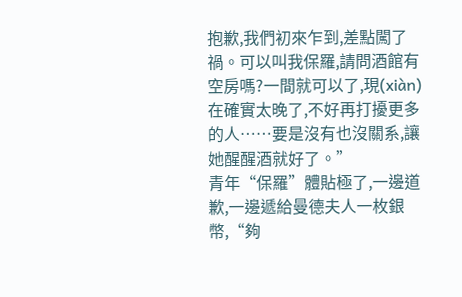抱歉,我們初來乍到,差點闖了禍。可以叫我保羅,請問酒館有空房嗎?一間就可以了,現(xiàn)在確實太晚了,不好再打擾更多的人……要是沒有也沒關系,讓她醒醒酒就好了。”
青年“保羅”體貼極了,一邊道歉,一邊遞給曼德夫人一枚銀幣,“夠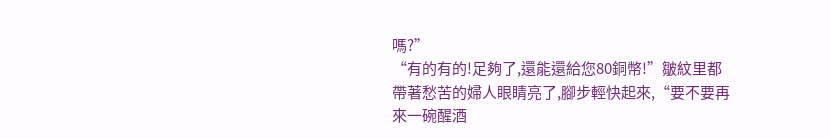嗎?”
“有的有的!足夠了,還能還給您80銅幣!”皺紋里都帶著愁苦的婦人眼睛亮了,腳步輕快起來,“要不要再來一碗醒酒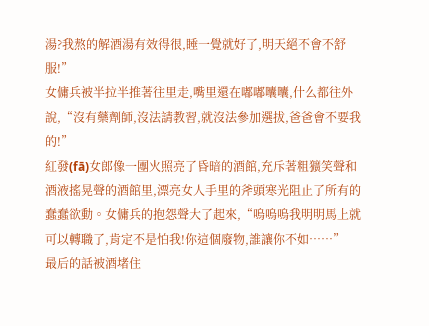湯?我熬的解酒湯有效得很,睡一覺就好了,明天絕不會不舒服!”
女傭兵被半拉半推著往里走,嘴里還在嘟嘟囔囔,什么都往外說,“沒有藥劑師,沒法請教習,就沒法參加選拔,爸爸會不要我的!”
紅發(fā)女郎像一團火照亮了昏暗的酒館,充斥著粗獷笑聲和酒液搖晃聲的酒館里,漂亮女人手里的斧頭寒光阻止了所有的蠢蠢欲動。女傭兵的抱怨聲大了起來,“嗚嗚嗚我明明馬上就可以轉職了,肯定不是怕我!你這個廢物,誰讓你不如……”
最后的話被酒堵住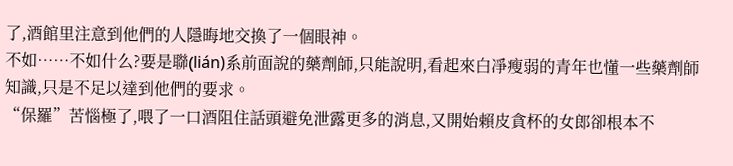了,酒館里注意到他們的人隱晦地交換了一個眼神。
不如……不如什么?要是聯(lián)系前面說的藥劑師,只能說明,看起來白凈瘦弱的青年也懂一些藥劑師知識,只是不足以達到他們的要求。
“保羅”苦惱極了,喂了一口酒阻住話頭避免泄露更多的消息,又開始賴皮貪杯的女郎卻根本不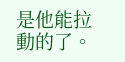是他能拉動的了。